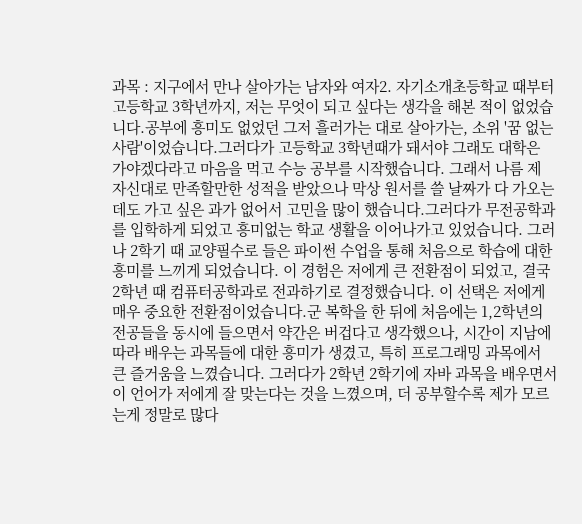과목 : 지구에서 만나 살아가는 남자와 여자2. 자기소개초등학교 때부터 고등학교 3학년까지, 저는 무엇이 되고 싶다는 생각을 해본 적이 없었습니다.공부에 흥미도 없었던 그저 흘러가는 대로 살아가는, 소위 '꿈 없는 사람'이었습니다.그러다가 고등학교 3학년때가 돼서야 그래도 대학은 가야겠다라고 마음을 먹고 수능 공부를 시작했습니다. 그래서 나름 제 자신대로 만족할만한 성적을 받았으나 막상 원서를 쓸 날짜가 다 가오는데도 가고 싶은 과가 없어서 고민을 많이 했습니다.그러다가 무전공학과를 입학하게 되었고 흥미없는 학교 생활을 이어나가고 있었습니다. 그러나 2학기 때 교양필수로 들은 파이썬 수업을 통해 처음으로 학습에 대한 흥미를 느끼게 되었습니다. 이 경험은 저에게 큰 전환점이 되었고, 결국 2학년 때 컴퓨터공학과로 전과하기로 결정했습니다. 이 선택은 저에게 매우 중요한 전환점이었습니다.군 복학을 한 뒤에 처음에는 1,2학년의 전공들을 동시에 들으면서 약간은 버겁다고 생각했으나, 시간이 지남에 따라 배우는 과목들에 대한 흥미가 생겼고, 특히 프로그래밍 과목에서 큰 즐거움을 느꼈습니다. 그러다가 2학년 2학기에 자바 과목을 배우면서 이 언어가 저에게 잘 맞는다는 것을 느꼈으며, 더 공부할수록 제가 모르는게 정말로 많다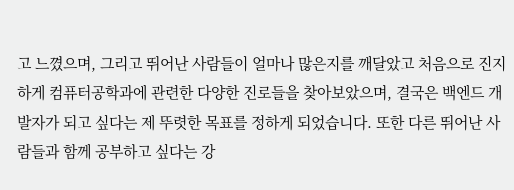고 느꼈으며, 그리고 뛰어난 사람들이 얼마나 많은지를 깨달았고 처음으로 진지하게 컴퓨터공학과에 관련한 다양한 진로들을 찾아보았으며, 결국은 백엔드 개발자가 되고 싶다는 제 뚜렷한 목표를 정하게 되었습니다. 또한 다른 뛰어난 사람들과 함께 공부하고 싶다는 강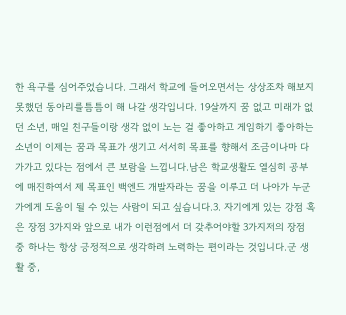한 욕구를 심어주었습니다. 그래서 학교에 들어오면서는 상상조차 해보지 못했던 동아리를틈틈이 해 나갈 생각입니다. 19살까지 꿈 없고 미래가 없던 소년, 매일 친구들이랑 생각 없이 노는 걸 좋아하고 게임하기 좋아하는 소년이 이제는 꿈과 목표가 생기고 서서히 목표를 향해서 조금이나마 다가가고 있다는 점에서 큰 보람을 느낍니다.남은 학교생활도 열심히 공부에 매진하여서 제 목표인 백엔드 개발자라는 꿈을 이루고 더 나아가 누군가에게 도움이 될 수 있는 사람이 되고 싶습니다.3. 자기에게 있는 강점 혹은 장점 3가지와 앞으로 내가 이런점에서 더 갖추어야할 3가지저의 장점 중 하나는 항상 긍정적으로 생각하려 노력하는 편이라는 것입니다.군 생활 중,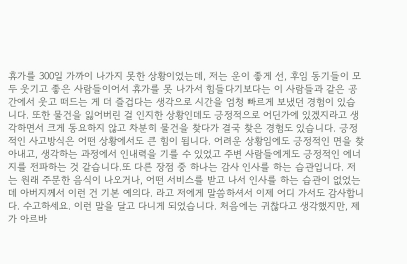휴가를 300일 가까이 나가지 못한 상황이었는데, 저는 운이 좋게 선, 후임 동기들이 모두 웃기고 좋은 사람들이어서 휴가를 못 나가서 힘들다기보다는 이 사람들과 같은 공간에서 웃고 떠드는 게 더 즐겁다는 생각으로 시간을 엄청 빠르게 보냈던 경험이 있습니다. 또한 물건을 잃어버린 걸 인지한 상황인데도 긍정적으로 어딘가에 있겠지라고 생각하면서 크게 동요하지 않고 차분히 물건을 찾다가 결국 찾은 경험도 있습니다. 긍정적인 사고방식은 어떤 상황에서도 큰 힘이 됩니다. 어려운 상황임에도 긍정적인 면을 찾아내고, 생각하는 과정에서 인내력을 기를 수 있었고 주변 사람들에게도 긍정적인 에너지를 전파하는 것 같습니다.또 다른 장점 중 하나는 감사 인사를 하는 습관입니다. 저는 원래 주문한 음식이 나오거나, 어떤 서비스를 받고 나서 인사를 하는 습관이 없었는데 아버지께서 이런 건 기본 예의다. 라고 저에게 말씀하셔서 이제 어디 가서도 감사합니다. 수고하세요. 이런 말을 달고 다니게 되었습니다. 처음에는 귀찮다고 생각했지만, 제가 아르바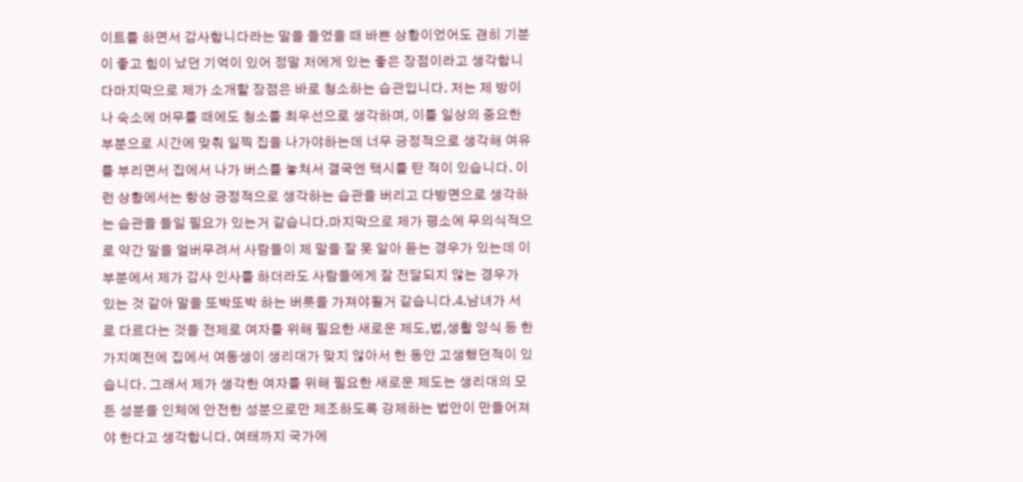이트를 하면서 감사합니다라는 말을 들었을 때 바쁜 상황이었어도 괜히 기분이 좋고 힘이 났던 기억이 있어 정말 저에게 있는 좋은 장점이라고 생각합니다마지막으로 제가 소개할 장점은 바로 청소하는 습관입니다. 저는 제 방이나 숙소에 머무를 때에도 청소를 최우선으로 생각하며, 이를 일상의 중요한 부분으로 시간에 맞춰 일찍 집을 나가야하는데 너무 긍정적으로 생각해 여유를 부리면서 집에서 나가 버스를 놓쳐서 결국엔 택시를 탄 적이 있습니다. 이런 상황에서는 항상 긍정적으로 생각하는 습관을 버리고 다방면으로 생각하는 습관을 들일 필요가 있는거 같습니다.마지막으로 제가 평소에 무의식적으로 약간 말을 얼버무려서 사람들이 제 말을 잘 못 알아 듣는 경우가 있는데 이 부분에서 제가 감사 인사를 하더라도 사람들에게 잘 전달되지 않는 경우가 있는 것 같아 말을 또박또박 하는 버릇을 가져야될거 같습니다.4.남녀가 서로 다르다는 것을 전제로 여자를 위해 필요한 새로운 제도,법,생활 양식 등 한가지예전에 집에서 여동생이 생리대가 맞지 않아서 한 동안 고생했던적이 있습니다. 그래서 제가 생각한 여자를 위해 필요한 새로운 제도는 생리대의 모든 성분을 인체에 안전한 성분으로만 제조하도록 강제하는 법안이 만들어져야 한다고 생각합니다. 여태까지 국가에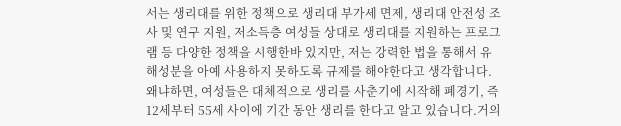서는 생리대를 위한 정책으로 생리대 부가세 면제, 생리대 안전성 조사 및 연구 지원, 저소득층 여성들 상대로 생리대를 지원하는 프로그램 등 다양한 정책을 시행한바 있지만, 저는 강력한 법을 통해서 유해성분을 아예 사용하지 못하도록 규제를 해야한다고 생각합니다. 왜냐하면, 여성들은 대체적으로 생리를 사춘기에 시작해 폐경기, 즉 12세부터 55세 사이에 기간 동안 생리를 한다고 알고 있습니다.거의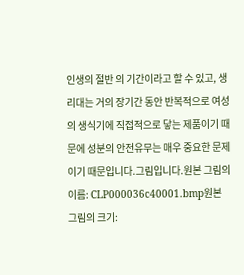인생의 절반 의 기간이라고 할 수 있고, 생리대는 거의 장기간 동안 반복적으로 여성의 생식기에 직접적으로 닿는 제품이기 때문에 성분의 안전유무는 매우 중요한 문제이기 때문입니다.그림입니다.원본 그림의 이름: CLP000036c40001.bmp원본 그림의 크기: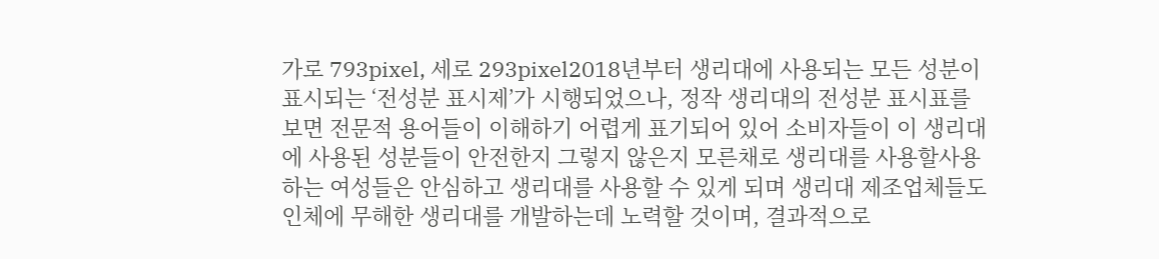가로 793pixel, 세로 293pixel2018년부터 생리대에 사용되는 모든 성분이 표시되는 ‘전성분 표시제’가 시행되었으나, 정작 생리대의 전성분 표시표를 보면 전문적 용어들이 이해하기 어렵게 표기되어 있어 소비자들이 이 생리대에 사용된 성분들이 안전한지 그렇지 않은지 모른채로 생리대를 사용할사용하는 여성들은 안심하고 생리대를 사용할 수 있게 되며 생리대 제조업체들도 인체에 무해한 생리대를 개발하는데 노력할 것이며, 결과적으로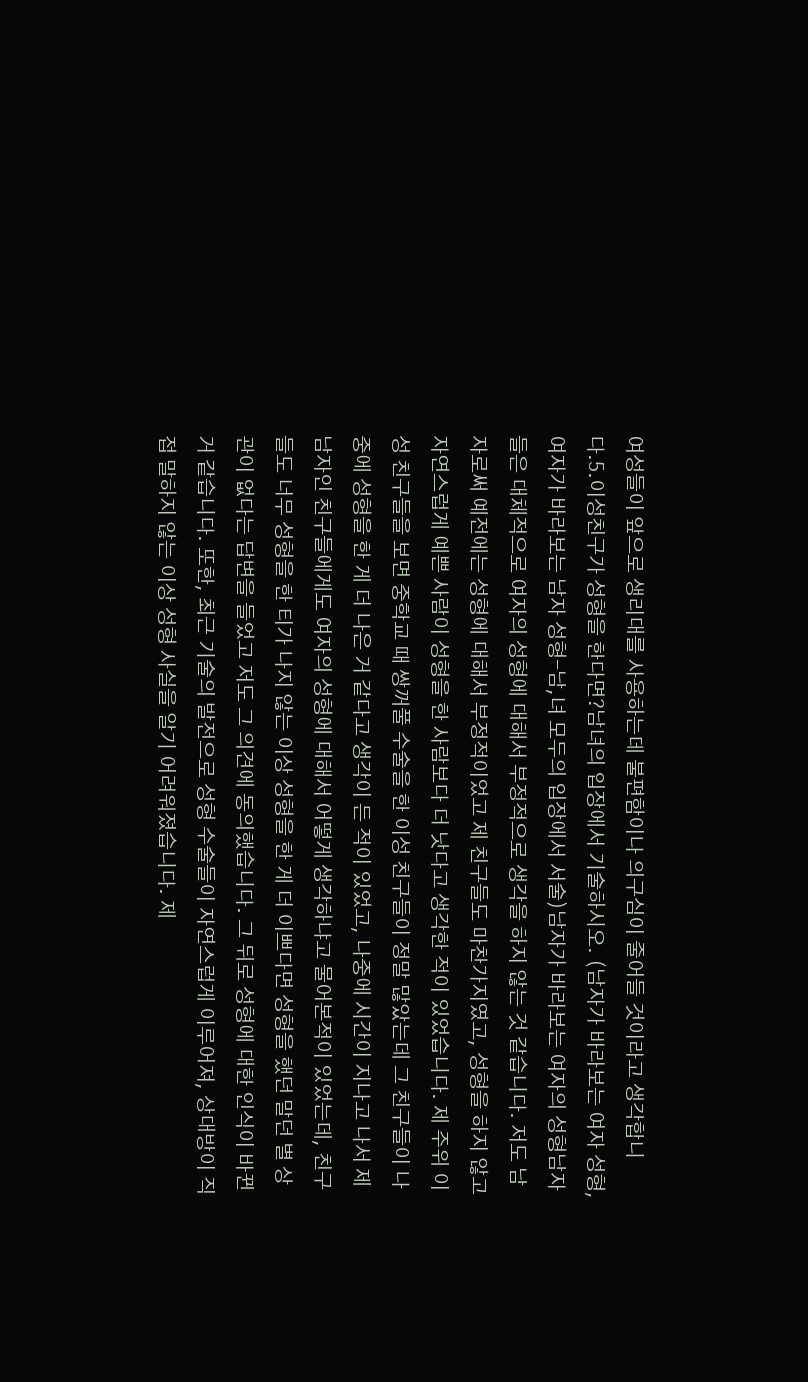여성들이 앞으로 생리대를 사용하는데 불편함이나 의구심이 줄어들 것이라고 생각합니다.5.이성친구가 성형을 한다면?남녀의 입장에서 기술하시오. (남자가 바라보는 여자 성형,여자가 바라보는 남자 성형-남,녀 모두의 입장에서 서술)남자가 바라보는 여자의 성형남자들은 대체적으로 여자의 성형에 대해서 부정적으로 생각을 하지 않는 것 같습니다. 저도 남자로써 예전에는 성형에 대해서 부정적이었고 제 친구들도 마찬가지였고, 성형을 하지 않고 자연스럽게 예쁜 사람이 성형을 한 사람보다 더 낫다고 생각한 적이 있었습니다. 제 주위 이성 친구들을 보면 중학교 때 쌍꺼풀 수술을 한 이성 친구들이 정말 많았는데 그 친구들이 나중에 성형을 한 게 더 나은 거 같다고 생각이 든 적이 있었고, 나중에 시간이 지나고 나서 제 남자인 친구들에게도 여자의 성형에 대해서 어떻게 생각하냐고 물어본적이 있었는데, 친구들도 너무 성형을 한 티가 나지 않는 이상 성형을 한 게 더 이쁘다면 성형을 했던 말던 별 상관이 없다는 답변을 들었고 저도 그 의견에 동의했습니다. 그 뒤로 성형에 대한 인식이 바뀐 거 같습니다. 또한, 최근 기술의 발전으로 성형 수술들이 자연스럽게 이루어져, 상대방이 직접 말하지 않는 이상 성형 사실을 알기 어려워졌습니다. 제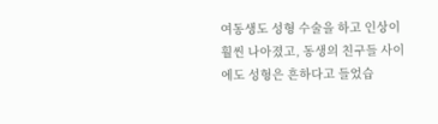여동생도 성형 수술을 하고 인상이 훨씬 나아졌고, 동생의 친구들 사이에도 성형은 흔하다고 들었습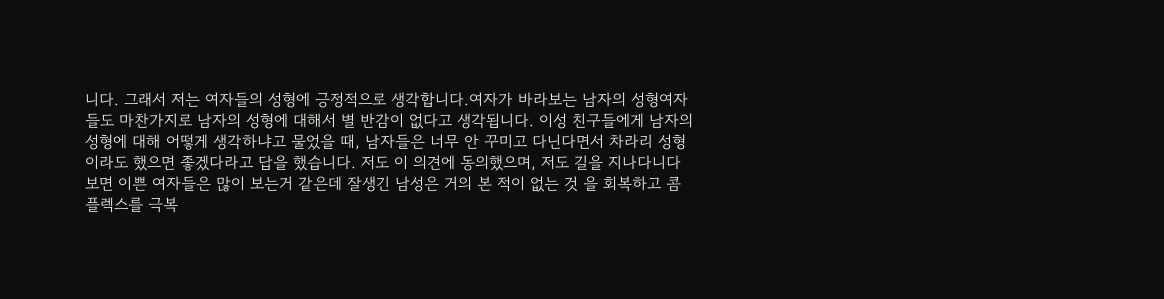니다. 그래서 저는 여자들의 성형에 긍정적으로 생각합니다.여자가 바라보는 남자의 성형여자들도 마찬가지로 남자의 성형에 대해서 별 반감이 없다고 생각됩니다. 이성 친구들에게 남자의 성형에 대해 어떻게 생각하냐고 물었을 때, 남자들은 너무 안 꾸미고 다닌다면서 차라리 성형이라도 했으면 좋겠다라고 답을 했습니다. 저도 이 의견에 동의했으며, 저도 길을 지나다니다 보면 이쁜 여자들은 많이 보는거 같은데 잘생긴 남성은 거의 본 적이 없는 것 을 회복하고 콤플렉스를 극복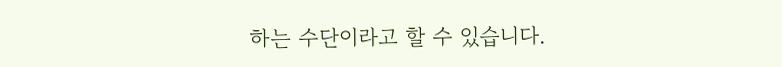하는 수단이라고 할 수 있습니다.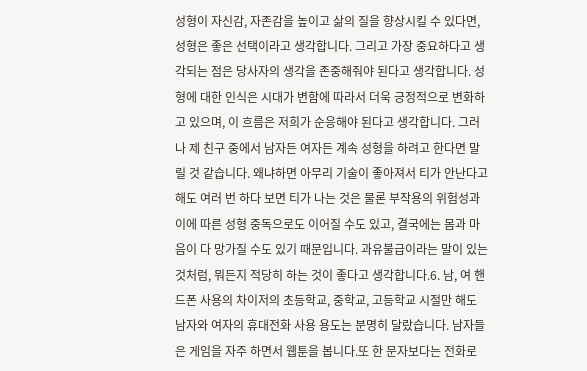성형이 자신감, 자존감을 높이고 삶의 질을 향상시킬 수 있다면, 성형은 좋은 선택이라고 생각합니다. 그리고 가장 중요하다고 생각되는 점은 당사자의 생각을 존중해줘야 된다고 생각합니다. 성형에 대한 인식은 시대가 변함에 따라서 더욱 긍정적으로 변화하고 있으며, 이 흐름은 저희가 순응해야 된다고 생각합니다. 그러나 제 친구 중에서 남자든 여자든 계속 성형을 하려고 한다면 말릴 것 같습니다. 왜냐하면 아무리 기술이 좋아져서 티가 안난다고 해도 여러 번 하다 보면 티가 나는 것은 물론 부작용의 위험성과 이에 따른 성형 중독으로도 이어질 수도 있고, 결국에는 몸과 마음이 다 망가질 수도 있기 때문입니다. 과유불급이라는 말이 있는 것처럼, 뭐든지 적당히 하는 것이 좋다고 생각합니다.6. 남, 여 핸드폰 사용의 차이저의 초등학교, 중학교, 고등학교 시절만 해도 남자와 여자의 휴대전화 사용 용도는 분명히 달랐습니다. 남자들은 게임을 자주 하면서 웹툰을 봅니다.또 한 문자보다는 전화로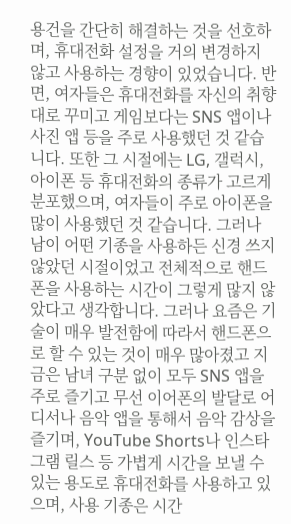용건을 간단히 해결하는 것을 선호하며, 휴대전화 설정을 거의 변경하지 않고 사용하는 경향이 있었습니다. 반면, 여자들은 휴대전화를 자신의 취향대로 꾸미고 게임보다는 SNS 앱이나 사진 앱 등을 주로 사용했던 것 같습니다. 또한 그 시절에는 LG, 갤럭시, 아이폰 등 휴대전화의 종류가 고르게 분포했으며, 여자들이 주로 아이폰을 많이 사용했던 것 같습니다. 그러나 남이 어떤 기종을 사용하든 신경 쓰지 않았던 시절이었고 전체적으로 핸드폰을 사용하는 시간이 그렇게 많지 않았다고 생각합니다. 그러나 요즘은 기술이 매우 발전함에 따라서 핸드폰으로 할 수 있는 것이 매우 많아졌고 지금은 남녀 구분 없이 모두 SNS 앱을 주로 즐기고 무선 이어폰의 발달로 어디서나 음악 앱을 통해서 음악 감상을 즐기며, YouTube Shorts나 인스타그램 릴스 등 가볍게 시간을 보낼 수 있는 용도로 휴대전화를 사용하고 있으며, 사용 기종은 시간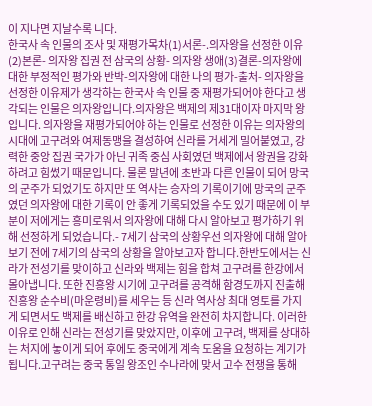이 지나면 지날수록 니다.
한국사 속 인물의 조사 및 재평가목차(1)서론-.의자왕을 선정한 이유(2)본론- 의자왕 집권 전 삼국의 상황- 의자왕 생애(3)결론-의자왕에 대한 부정적인 평가와 반박-의자왕에 대한 나의 평가-출처- 의자왕을 선정한 이유제가 생각하는 한국사 속 인물 중 재평가되어야 한다고 생각되는 인물은 의자왕입니다.의자왕은 백제의 제31대이자 마지막 왕입니다. 의자왕을 재평가되어야 하는 인물로 선정한 이유는 의자왕의 시대에 고구려와 여제동맹을 결성하여 신라를 거세게 밀어붙였고, 강력한 중앙 집권 국가가 아닌 귀족 중심 사회였던 백제에서 왕권을 강화하려고 힘썼기 때문입니다. 물론 말년에 초반과 다른 인물이 되어 망국의 군주가 되었기도 하지만 또 역사는 승자의 기록이기에 망국의 군주였던 의자왕에 대한 기록이 안 좋게 기록되었을 수도 있기 때문에 이 부분이 저에게는 흥미로워서 의자왕에 대해 다시 알아보고 평가하기 위해 선정하게 되었습니다.- 7세기 삼국의 상황우선 의자왕에 대해 알아보기 전에 7세기의 삼국의 상황을 알아보고자 합니다.한반도에서는 신라가 전성기를 맞이하고 신라와 백제는 힘을 합쳐 고구려를 한강에서 몰아냅니다. 또한 진흥왕 시기에 고구려를 공격해 함경도까지 진출해 진흥왕 순수비(마운령비)를 세우는 등 신라 역사상 최대 영토를 가지게 되면서도 백제를 배신하고 한강 유역을 완전히 차지합니다. 이러한 이유로 인해 신라는 전성기를 맞았지만, 이후에 고구려, 백제를 상대하는 처지에 놓이게 되어 후에도 중국에게 계속 도움을 요청하는 계기가 됩니다.고구려는 중국 통일 왕조인 수나라에 맞서 고수 전쟁을 통해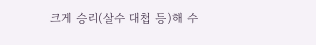크게 승리(살수 대첩 등)해 수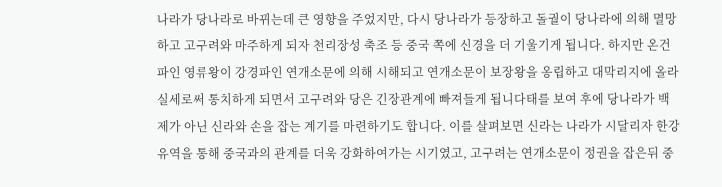나라가 당나라로 바뀌는데 큰 영향을 주었지만, 다시 당나라가 등장하고 돌궐이 당나라에 의해 멸망하고 고구려와 마주하게 되자 천리장성 축조 등 중국 쪽에 신경을 더 기울기게 됩니다. 하지만 온건파인 영류왕이 강경파인 연개소문에 의해 시해되고 연개소문이 보장왕을 옹립하고 대막리지에 올라 실세로써 통치하게 되면서 고구려와 당은 긴장관계에 빠져들게 됩니다태를 보여 후에 당나라가 백제가 아닌 신라와 손을 잡는 계기를 마련하기도 합니다. 이를 살펴보면 신라는 나라가 시달리자 한강 유역을 통해 중국과의 관계를 더욱 강화하여가는 시기였고, 고구려는 연개소문이 정권을 잡은뒤 중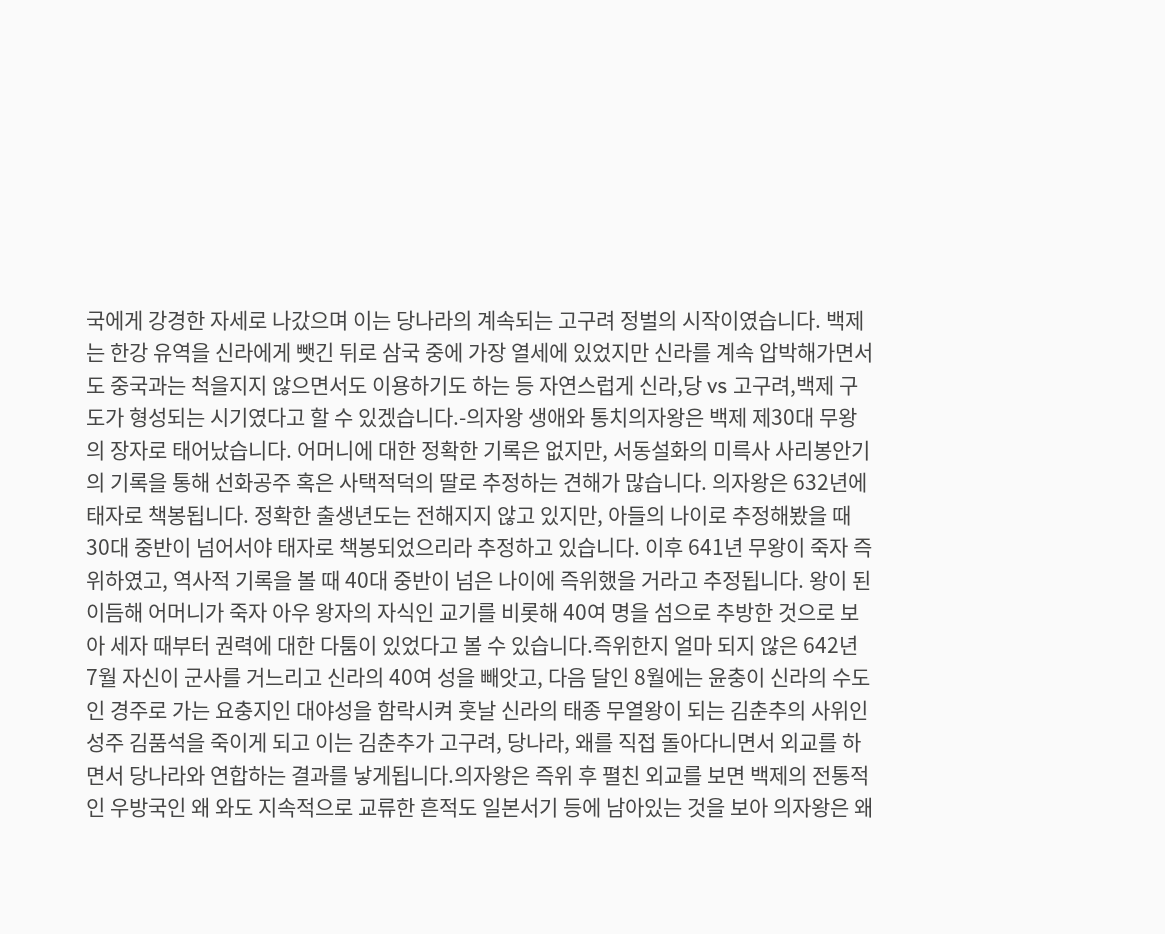국에게 강경한 자세로 나갔으며 이는 당나라의 계속되는 고구려 정벌의 시작이였습니다. 백제는 한강 유역을 신라에게 뺏긴 뒤로 삼국 중에 가장 열세에 있었지만 신라를 계속 압박해가면서도 중국과는 척을지지 않으면서도 이용하기도 하는 등 자연스럽게 신라,당 vs 고구려,백제 구도가 형성되는 시기였다고 할 수 있겠습니다.-의자왕 생애와 통치의자왕은 백제 제30대 무왕의 장자로 태어났습니다. 어머니에 대한 정확한 기록은 없지만, 서동설화의 미륵사 사리봉안기의 기록을 통해 선화공주 혹은 사택적덕의 딸로 추정하는 견해가 많습니다. 의자왕은 632년에 태자로 책봉됩니다. 정확한 출생년도는 전해지지 않고 있지만, 아들의 나이로 추정해봤을 때 30대 중반이 넘어서야 태자로 책봉되었으리라 추정하고 있습니다. 이후 641년 무왕이 죽자 즉위하였고, 역사적 기록을 볼 때 40대 중반이 넘은 나이에 즉위했을 거라고 추정됩니다. 왕이 된 이듬해 어머니가 죽자 아우 왕자의 자식인 교기를 비롯해 40여 명을 섬으로 추방한 것으로 보아 세자 때부터 권력에 대한 다툼이 있었다고 볼 수 있습니다.즉위한지 얼마 되지 않은 642년 7월 자신이 군사를 거느리고 신라의 40여 성을 빼앗고, 다음 달인 8월에는 윤충이 신라의 수도인 경주로 가는 요충지인 대야성을 함락시켜 훗날 신라의 태종 무열왕이 되는 김춘추의 사위인 성주 김품석을 죽이게 되고 이는 김춘추가 고구려, 당나라, 왜를 직접 돌아다니면서 외교를 하면서 당나라와 연합하는 결과를 낳게됩니다.의자왕은 즉위 후 펼친 외교를 보면 백제의 전통적인 우방국인 왜 와도 지속적으로 교류한 흔적도 일본서기 등에 남아있는 것을 보아 의자왕은 왜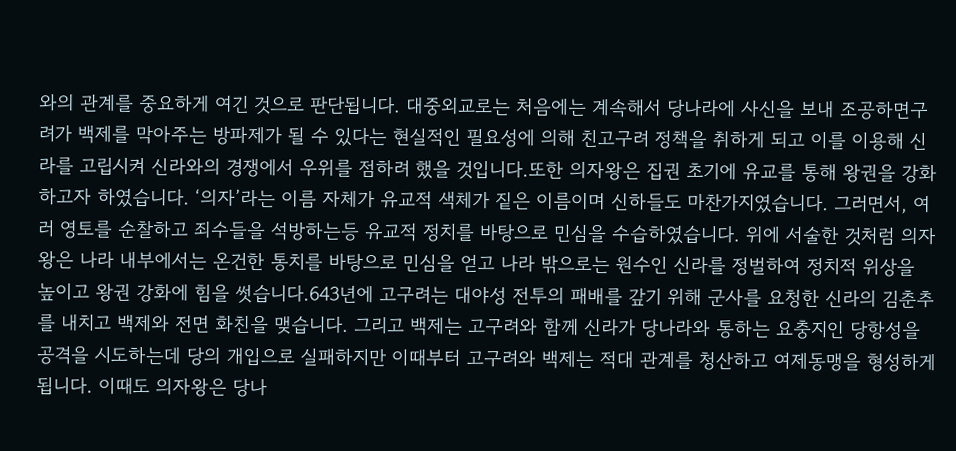와의 관계를 중요하게 여긴 것으로 판단됩니다. 대중외교로는 처음에는 계속해서 당나라에 사신을 보내 조공하면구려가 백제를 막아주는 방파제가 될 수 있다는 현실적인 필요성에 의해 친고구려 정책을 취하게 되고 이를 이용해 신라를 고립시켜 신라와의 경쟁에서 우위를 점하려 했을 것입니다.또한 의자왕은 집권 초기에 유교를 통해 왕권을 강화하고자 하였습니다. ‘의자’라는 이름 자체가 유교적 색체가 짙은 이름이며 신하들도 마찬가지였습니다. 그러면서, 여러 영토를 순찰하고 죄수들을 석방하는등 유교적 정치를 바탕으로 민심을 수습하였습니다. 위에 서술한 것처럼 의자왕은 나라 내부에서는 온건한 통치를 바탕으로 민심을 얻고 나라 밖으로는 원수인 신라를 정벌하여 정치적 위상을 높이고 왕권 강화에 힘을 썻습니다.643년에 고구려는 대야성 전투의 패배를 갚기 위해 군사를 요청한 신라의 김춘추를 내치고 백제와 전면 화친을 맺습니다. 그리고 백제는 고구려와 함께 신라가 당나라와 통하는 요충지인 당항성을 공격을 시도하는데 당의 개입으로 실패하지만 이때부터 고구려와 백제는 적대 관계를 청산하고 여제동맹을 형성하게 됩니다. 이때도 의자왕은 당나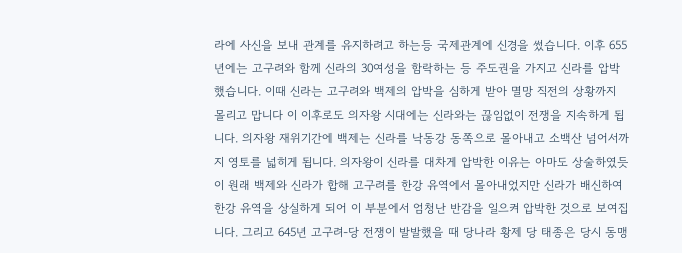라에 사신을 보내 관계를 유지하려고 하는등 국제관계에 신경을 썼습니다. 이후 655년에는 고구려와 함께 신라의 30여성을 함락하는 등 주도권을 가지고 신라를 압박했습니다. 이때 신라는 고구려와 백제의 압박을 심하게 받아 멸망 직전의 상황까지 몰리고 맙니다 이 이후로도 의자왕 시대에는 신라와는 끊임없이 전쟁을 지속하게 됩니다. 의자왕 재위기간에 백제는 신라를 낙동강 동쪽으로 몰아내고 소백산 넘어서까지 영토를 넓히게 됩니다. 의자왕이 신라를 대차게 압박한 이유는 아마도 상술하였듯이 원래 백제와 신라가 합해 고구려를 한강 유역에서 몰아내었지만 신라가 배신하여 한강 유역을 상실하게 되어 이 부분에서 엄청난 반감을 일으켜 압박한 것으로 보여집니다. 그리고 645년 고구려-당 전쟁이 발발했을 때 당나라 황제 당 태종은 당시 동맹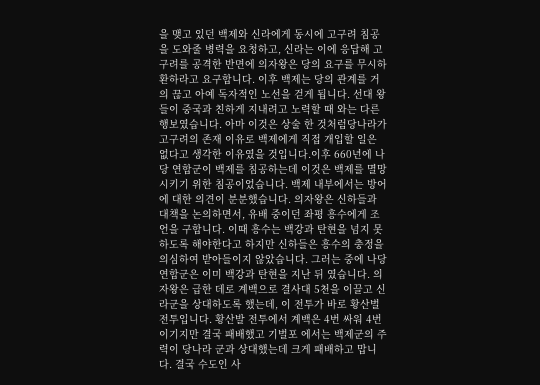을 맺고 있던 백제와 신라에게 동시에 고구려 침공을 도와줄 병력을 요청하고, 신라는 이에 응답해 고구려를 공격한 반면에 의자왕은 당의 요구를 무시하환하라고 요구합니다. 이후 백제는 당의 관계를 거의 끊고 아예 독자적인 노선을 걷게 됩니다. 선대 왕들이 중국과 친하게 지내려고 노력할 때 와는 다른 행보였습니다. 아마 이것은 상술 한 것처럼당나라가 고구려의 존재 이유로 백제에게 직접 개입할 일은 없다고 생각한 이유였을 것입니다.이후 660년에 나당 연합군이 백제를 침공하는데 이것은 백제를 멸망시키기 위한 침공이었습니다. 백제 내부에서는 방어에 대한 의견이 분분했습니다. 의자왕은 신하들과 대책을 논의하면서, 유배 중이던 좌평 흥수에게 조언을 구합니다. 이때 흥수는 백강과 탄현을 넘지 못하도록 해야한다고 하지만 신하들은 흥수의 충정을 의심하여 받아들이지 않았습니다. 그러는 중에 나당 연합군은 이미 백강과 탄현을 지난 뒤 였습니다. 의자왕은 급한 데로 계백으로 결사대 5천을 이끌고 신라군을 상대하도록 했는데, 이 전투가 바로 황산벌 전투입니다. 황산발 전투에서 계백은 4번 싸워 4번 이기지만 결국 패배했고 기벌포 에서는 백제군의 주력이 당나라 군과 상대했는데 크게 패배하고 맙니다. 결국 수도인 사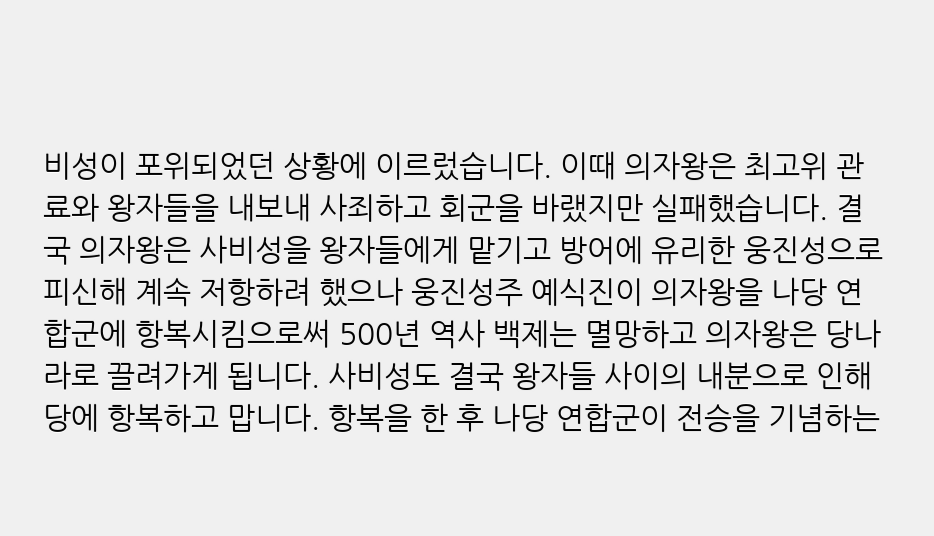비성이 포위되었던 상황에 이르렀습니다. 이때 의자왕은 최고위 관료와 왕자들을 내보내 사죄하고 회군을 바랬지만 실패했습니다. 결국 의자왕은 사비성을 왕자들에게 맡기고 방어에 유리한 웅진성으로 피신해 계속 저항하려 했으나 웅진성주 예식진이 의자왕을 나당 연합군에 항복시킴으로써 500년 역사 백제는 멸망하고 의자왕은 당나라로 끌려가게 됩니다. 사비성도 결국 왕자들 사이의 내분으로 인해 당에 항복하고 맙니다. 항복을 한 후 나당 연합군이 전승을 기념하는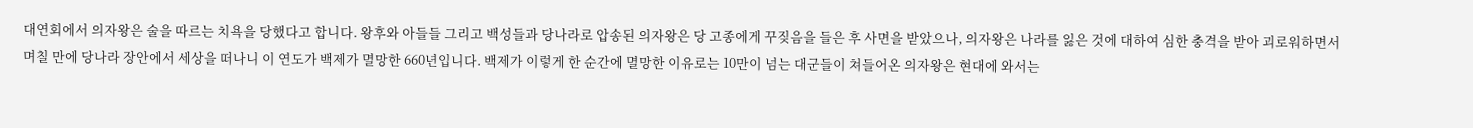대연회에서 의자왕은 술을 따르는 치욕을 당했다고 합니다. 왕후와 아들들 그리고 백성들과 당나라로 압송된 의자왕은 당 고종에게 꾸짖음을 들은 후 사면을 받았으나, 의자왕은 나라를 잃은 것에 대하여 심한 충격을 받아 괴로워하면서 며칠 만에 당나라 장안에서 세상을 떠나니 이 연도가 백제가 멸망한 660년입니다. 백제가 이렇게 한 순간에 멸망한 이유로는 10만이 넘는 대군들이 쳐들어온 의자왕은 현대에 와서는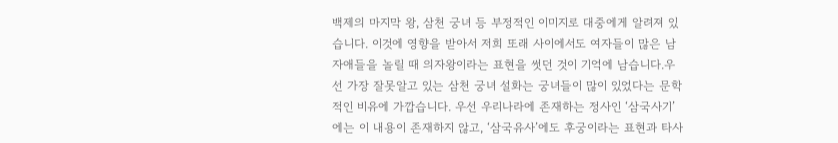백제의 마지막 왕, 삼천 궁녀 등 부정적인 이미지로 대중에게 알려져 있습니다. 이것에 영향을 받아서 저희 또래 사이에서도 여자들이 많은 남자애들을 놀릴 때 의자왕이라는 표현을 썻던 것이 기억에 남습니다.우선 가장 잘못알고 있는 삼천 궁녀 설화는 궁녀들이 많이 있었다는 문학적인 비유에 가깝습니다. 우선 우리나라에 존재하는 정사인 ‘삼국사기’에는 이 내용이 존재하지 않고, ‘삼국유사’에도 후궁이라는 표현과 타사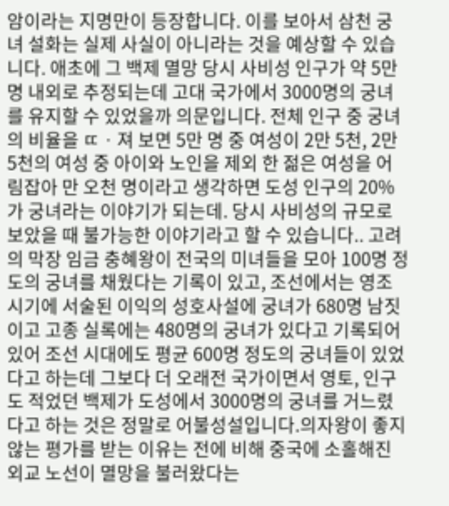암이라는 지명만이 등장합니다. 이를 보아서 삼천 궁녀 설화는 실제 사실이 아니라는 것을 예상할 수 있습니다. 애초에 그 백제 멸망 당시 사비성 인구가 약 5만 명 내외로 추정되는데 고대 국가에서 3000명의 궁녀를 유지할 수 있었을까 의문입니다. 전체 인구 중 궁녀의 비율을 ㄸㆍ져 보면 5만 명 중 여성이 2만 5천, 2만 5천의 여성 중 아이와 노인을 제외 한 젊은 여성을 어림잡아 만 오천 명이라고 생각하면 도성 인구의 20%가 궁녀라는 이야기가 되는데. 당시 사비성의 규모로 보았을 때 불가능한 이야기라고 할 수 있습니다.. 고려의 막장 임금 충혜왕이 전국의 미녀들을 모아 100명 정도의 궁녀를 채웠다는 기록이 있고, 조선에서는 영조 시기에 서술된 이익의 성호사설에 궁녀가 680명 남짓이고 고종 실록에는 480명의 궁녀가 있다고 기록되어 있어 조선 시대에도 평균 600명 정도의 궁녀들이 있었다고 하는데 그보다 더 오래전 국가이면서 영토, 인구도 적었던 백제가 도성에서 3000명의 궁녀를 거느렸다고 하는 것은 정말로 어불성설입니다.의자왕이 좋지않는 평가를 받는 이유는 전에 비해 중국에 소홀해진 외교 노선이 멸망을 불러왔다는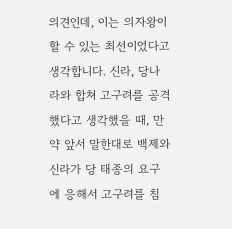의견인데, 이는 의자왕이 할 수 있는 최선이었다고 생각합니다. 신라, 당나라와 합쳐 고구려를 공격했다고 생각했을 때, 만약 앞서 말한대로 백제와 신라가 당 태종의 요구에 응해서 고구려를 침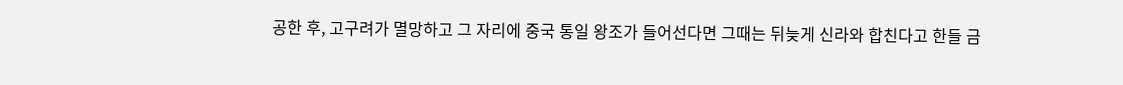공한 후, 고구려가 멸망하고 그 자리에 중국 통일 왕조가 들어선다면 그때는 뒤늦게 신라와 합친다고 한들 금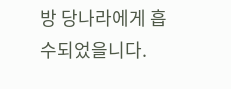방 당나라에게 흡수되었을니다.